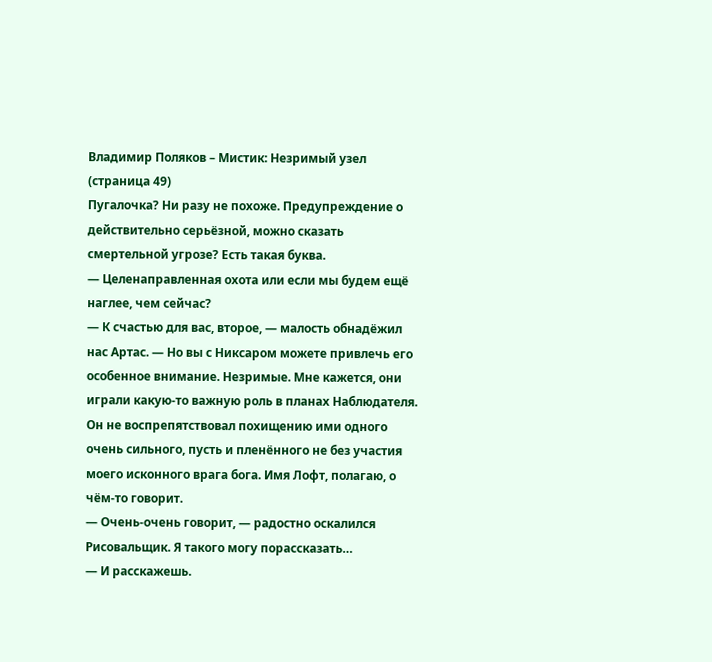Владимир Поляков – Мистик: Незримый узел (страница 49)
Пугалочка? Ни разу не похоже. Предупреждение о действительно серьёзной, можно сказать смертельной угрозе? Есть такая буква.
— Целенаправленная охота или если мы будем ещё наглее, чем сейчас?
— К счастью для вас, второе, — малость обнадёжил нас Артас. — Но вы с Никсаром можете привлечь его особенное внимание. Незримые. Мне кажется, они играли какую-то важную роль в планах Наблюдателя. Он не воспрепятствовал похищению ими одного очень сильного, пусть и пленённого не без участия моего исконного врага бога. Имя Лофт, полагаю, о чём-то говорит.
— Очень-очень говорит, — радостно оскалился Рисовальщик. Я такого могу порассказать…
— И расскажешь.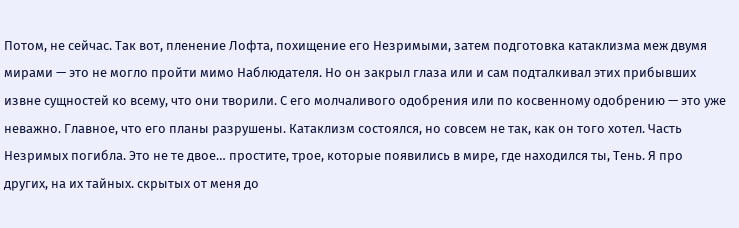Потом, не сейчас. Так вот, пленение Лофта, похищение его Незримыми, затем подготовка катаклизма меж двумя мирами — это не могло пройти мимо Наблюдателя. Но он закрыл глаза или и сам подталкивал этих прибывших извне сущностей ко всему, что они творили. С его молчаливого одобрения или по косвенному одобрению — это уже неважно. Главное, что его планы разрушены. Катаклизм состоялся, но совсем не так, как он того хотел. Часть Незримых погибла. Это не те двое… простите, трое, которые появились в мире, где находился ты, Тень. Я про других, на их тайных. скрытых от меня до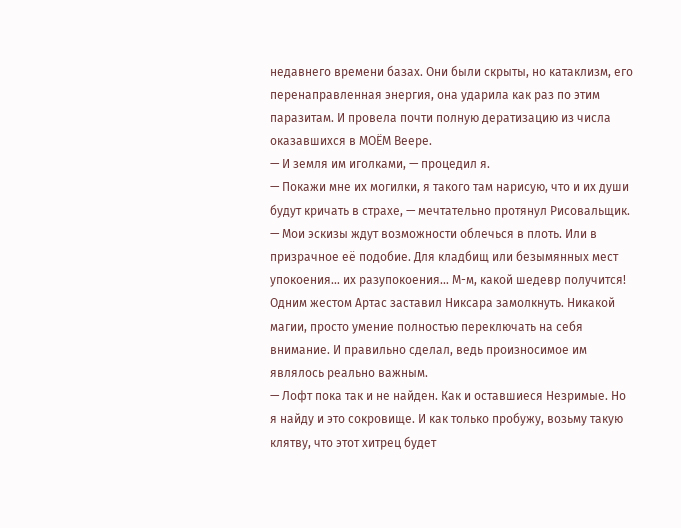недавнего времени базах. Они были скрыты, но катаклизм, его перенаправленная энергия, она ударила как раз по этим паразитам. И провела почти полную дератизацию из числа оказавшихся в МОЁМ Веере.
— И земля им иголками, — процедил я.
— Покажи мне их могилки, я такого там нарисую, что и их души будут кричать в страхе, — мечтательно протянул Рисовальщик. — Мои эскизы ждут возможности облечься в плоть. Или в призрачное её подобие. Для кладбищ или безымянных мест упокоения… их разупокоения… М-м, какой шедевр получится!
Одним жестом Артас заставил Никсара замолкнуть. Никакой магии, просто умение полностью переключать на себя внимание. И правильно сделал, ведь произносимое им являлось реально важным.
— Лофт пока так и не найден. Как и оставшиеся Незримые. Но я найду и это сокровище. И как только пробужу, возьму такую клятву, что этот хитрец будет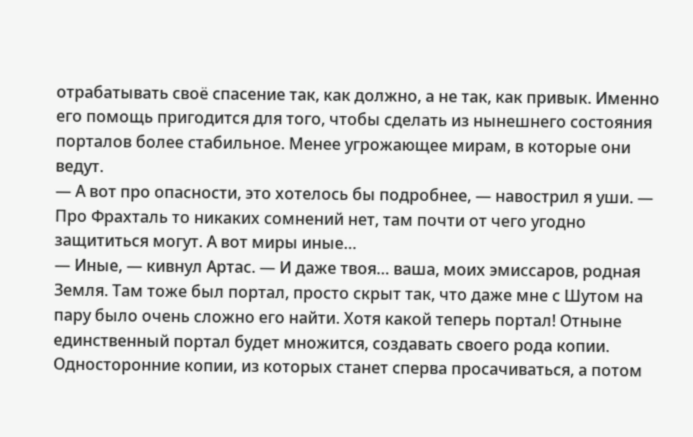отрабатывать своё спасение так, как должно, а не так, как привык. Именно его помощь пригодится для того, чтобы сделать из нынешнего состояния порталов более стабильное. Менее угрожающее мирам, в которые они ведут.
— А вот про опасности, это хотелось бы подробнее, — навострил я уши. — Про Фрахталь то никаких сомнений нет, там почти от чего угодно защититься могут. А вот миры иные…
— Иные, — кивнул Артас. — И даже твоя… ваша, моих эмиссаров, родная Земля. Там тоже был портал, просто скрыт так, что даже мне с Шутом на пару было очень сложно его найти. Хотя какой теперь портал! Отныне единственный портал будет множится, создавать своего рода копии. Односторонние копии, из которых станет сперва просачиваться, а потом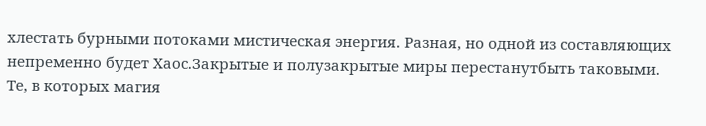хлестать бурными потоками мистическая энергия. Разная, но одной из составляющих непременно будет Хаос.Закрытые и полузакрытые миры перестанутбыть таковыми. Те, в которых магия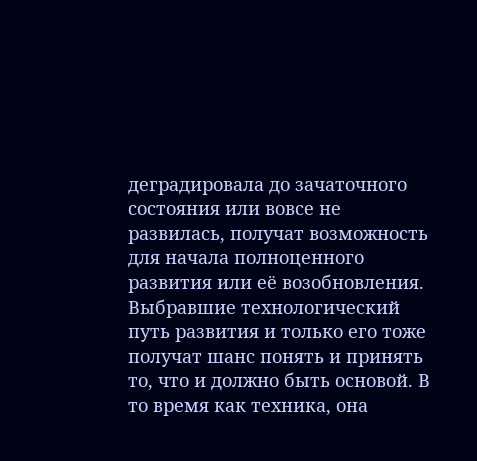деградировала до зачаточного состояния или вовсе не развилась, получат возможность для начала полноценного развития или её возобновления. Выбравшие технологический путь развития и только его тоже получат шанс понять и принять то, что и должно быть основой. В то время как техника, она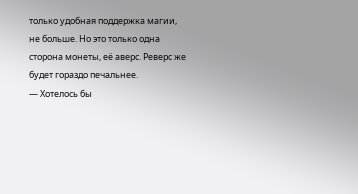только удобная поддержка магии, не больше. Но это только одна сторона монеты, её аверс. Реверс же будет гораздо печальнее.
— Хотелось бы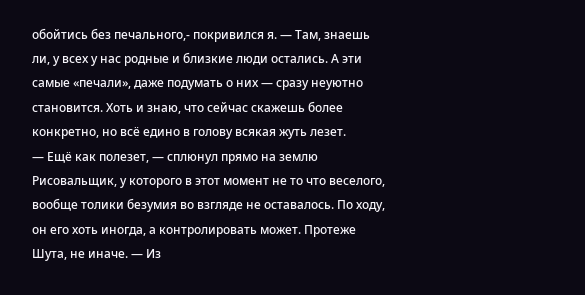обойтись без печального,- покривился я. — Там, знаешь ли, у всех у нас родные и близкие люди остались. А эти самые «печали», даже подумать о них — сразу неуютно становится. Хоть и знаю, что сейчас скажешь более конкретно, но всё едино в голову всякая жуть лезет.
— Ещё как полезет, — сплюнул прямо на землю Рисовальщик, у которого в этот момент не то что веселого, вообще толики безумия во взгляде не оставалось. По ходу, он его хоть иногда, а контролировать может. Протеже Шута, не иначе. — Из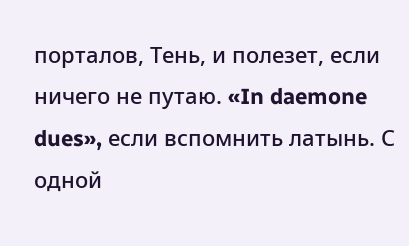порталов, Тень, и полезет, если ничего не путаю. «In daemone dues», если вспомнить латынь. С одной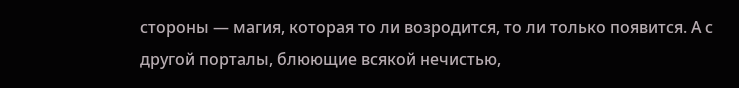стороны — магия, которая то ли возродится, то ли только появится. А с другой порталы, блюющие всякой нечистью,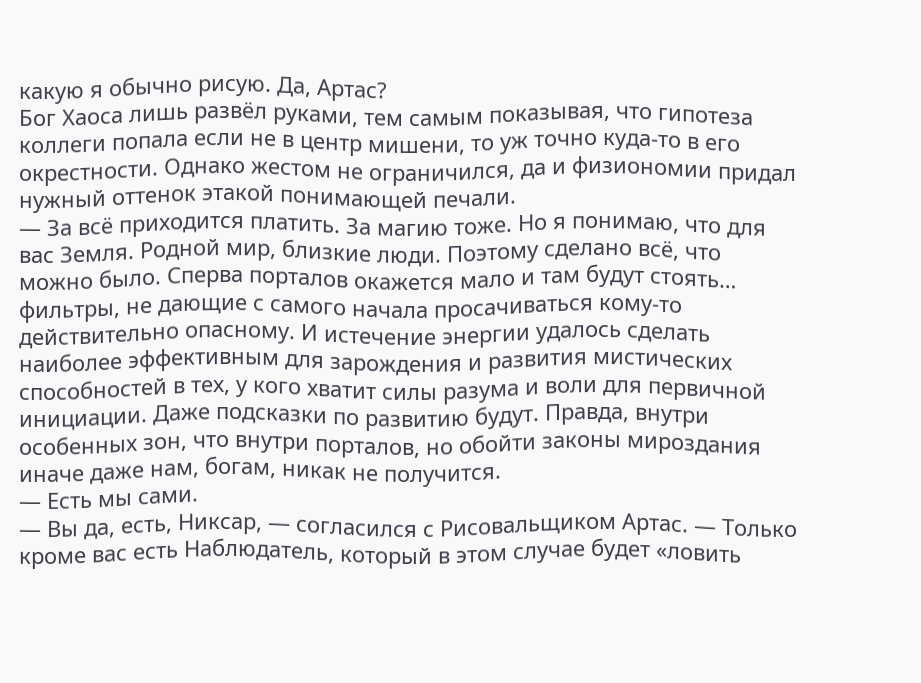какую я обычно рисую. Да, Артас?
Бог Хаоса лишь развёл руками, тем самым показывая, что гипотеза коллеги попала если не в центр мишени, то уж точно куда-то в его окрестности. Однако жестом не ограничился, да и физиономии придал нужный оттенок этакой понимающей печали.
— За всё приходится платить. За магию тоже. Но я понимаю, что для вас Земля. Родной мир, близкие люди. Поэтому сделано всё, что можно было. Сперва порталов окажется мало и там будут стоять… фильтры, не дающие с самого начала просачиваться кому-то действительно опасному. И истечение энергии удалось сделать наиболее эффективным для зарождения и развития мистических способностей в тех, у кого хватит силы разума и воли для первичной инициации. Даже подсказки по развитию будут. Правда, внутри особенных зон, что внутри порталов, но обойти законы мироздания иначе даже нам, богам, никак не получится.
— Есть мы сами.
— Вы да, есть, Никсар, — согласился с Рисовальщиком Артас. — Только кроме вас есть Наблюдатель, который в этом случае будет «ловить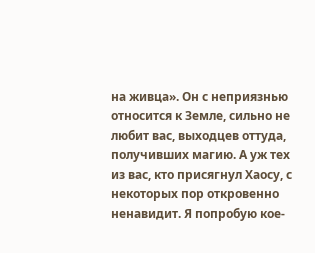на живца». Он с неприязнью относится к Земле, сильно не любит вас, выходцев оттуда, получивших магию. А уж тех из вас, кто присягнул Хаосу, с некоторых пор откровенно ненавидит. Я попробую кое-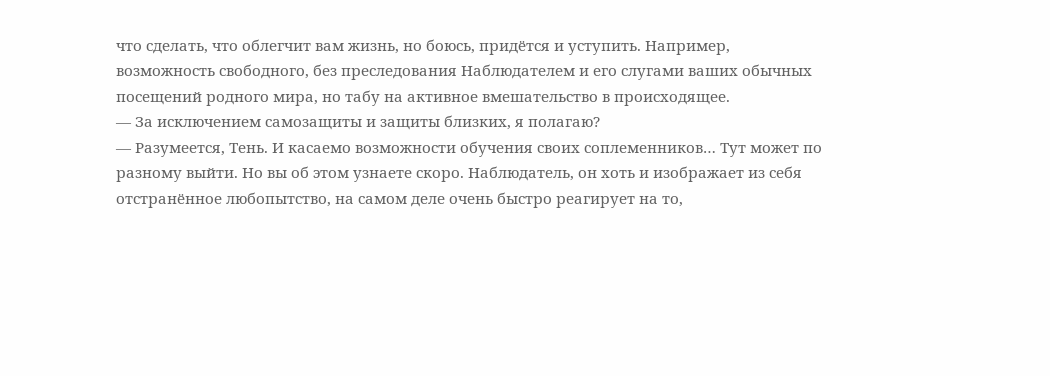что сделать, что облегчит вам жизнь, но боюсь, придётся и уступить. Например, возможность свободного, без преследования Наблюдателем и его слугами ваших обычных посещений родного мира, но табу на активное вмешательство в происходящее.
— За исключением самозащиты и защиты близких, я полагаю?
— Разумеется, Тень. И касаемо возможности обучения своих соплеменников… Тут может по разному выйти. Но вы об этом узнаете скоро. Наблюдатель, он хоть и изображает из себя отстранённое любопытство, на самом деле очень быстро реагирует на то,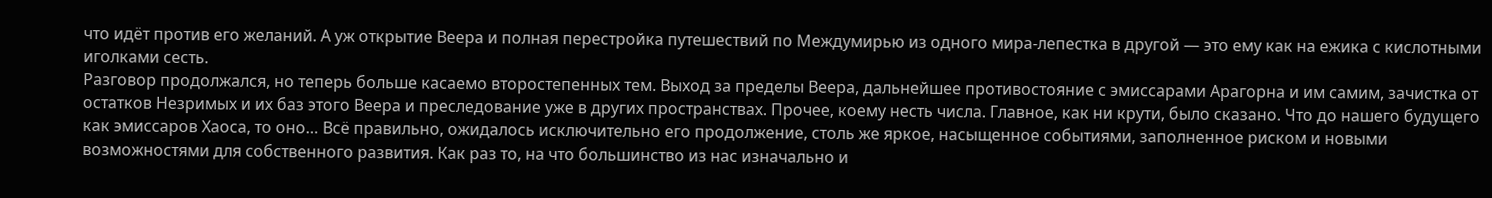что идёт против его желаний. А уж открытие Веера и полная перестройка путешествий по Междумирью из одного мира-лепестка в другой — это ему как на ежика с кислотными иголками сесть.
Разговор продолжался, но теперь больше касаемо второстепенных тем. Выход за пределы Веера, дальнейшее противостояние с эмиссарами Арагорна и им самим, зачистка от остатков Незримых и их баз этого Веера и преследование уже в других пространствах. Прочее, коему несть числа. Главное, как ни крути, было сказано. Что до нашего будущего как эмиссаров Хаоса, то оно… Всё правильно, ожидалось исключительно его продолжение, столь же яркое, насыщенное событиями, заполненное риском и новыми возможностями для собственного развития. Как раз то, на что большинство из нас изначально и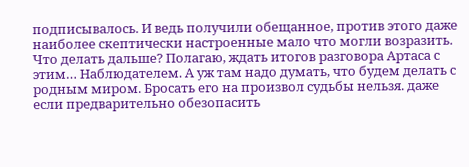подписывалось. И ведь получили обещанное, против этого даже наиболее скептически настроенные мало что могли возразить.
Что делать дальше? Полагаю, ждать итогов разговора Артаса с этим… Наблюдателем. А уж там надо думать, что будем делать с родным миром. Бросать его на произвол судьбы нельзя. даже если предварительно обезопасить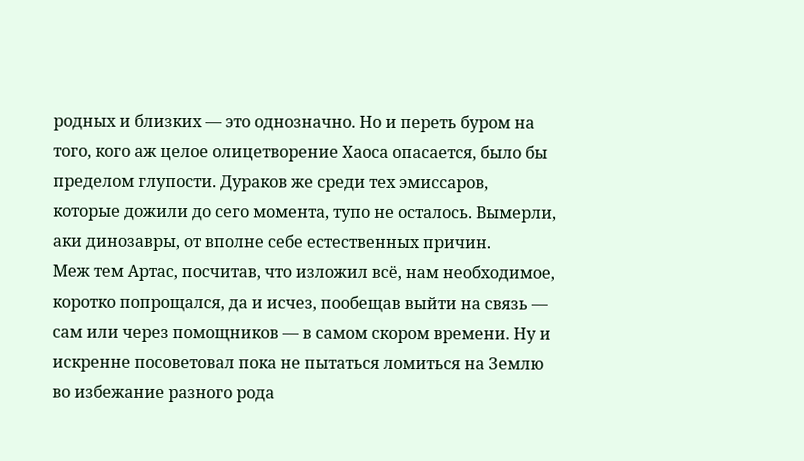родных и близких — это однозначно. Но и переть буром на того, кого аж целое олицетворение Хаоса опасается, было бы пределом глупости. Дураков же среди тех эмиссаров, которые дожили до сего момента, тупо не осталось. Вымерли, аки динозавры, от вполне себе естественных причин.
Меж тем Артас, посчитав, что изложил всё, нам необходимое, коротко попрощался, да и исчез, пообещав выйти на связь — сам или через помощников — в самом скором времени. Ну и искренне посоветовал пока не пытаться ломиться на Землю во избежание разного рода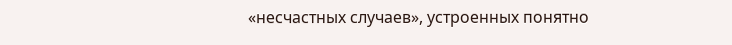«несчастных случаев», устроенных понятно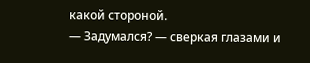какой стороной.
— Задумался? — сверкая глазами и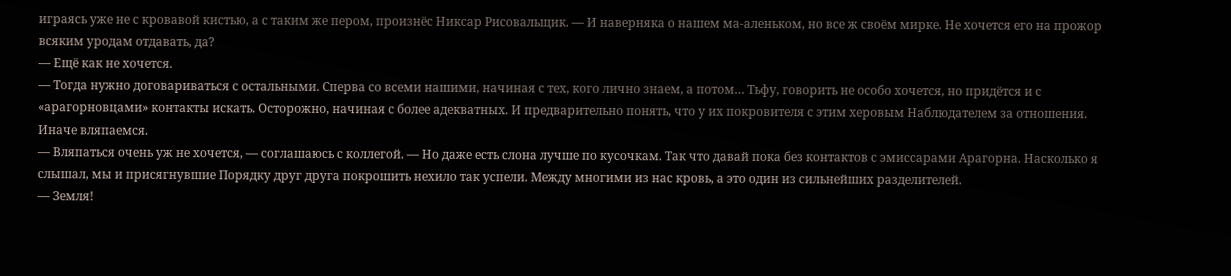играясь уже не с кровавой кистью, а с таким же пером, произнёс Никсар Рисовальщик. — И наверняка о нашем ма-аленьком, но все ж своём мирке. Не хочется его на прожор всяким уродам отдавать, да?
— Ещё как не хочется.
— Тогда нужно договариваться с остальными. Сперва со всеми нашими, начиная с тех, кого лично знаем, а потом… Тьфу, говорить не особо хочется, но придётся и с «арагорновцами» контакты искать. Осторожно, начиная с более адекватных. И предварительно понять, что у их покровителя с этим херовым Наблюдателем за отношения. Иначе вляпаемся.
— Вляпаться очень уж не хочется, — соглашаюсь с коллегой. — Но даже есть слона лучше по кусочкам. Так что давай пока без контактов с эмиссарами Арагорна. Насколько я слышал, мы и присягнувшие Порядку друг друга покрошить нехило так успели. Между многими из нас кровь, а это один из сильнейших разделителей.
— Земля!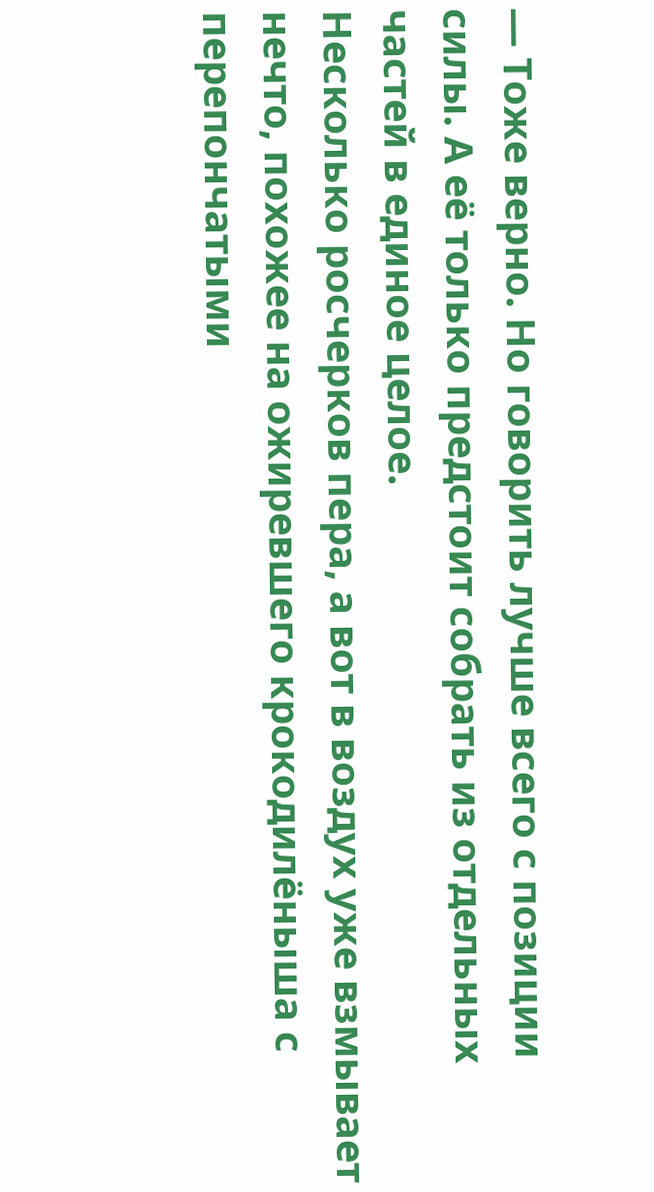— Тоже верно. Но говорить лучше всего с позиции силы. А её только предстоит собрать из отдельных частей в единое целое.
Несколько росчерков пера, а вот в воздух уже взмывает нечто, похожее на ожиревшего крокодилёныша с перепончатыми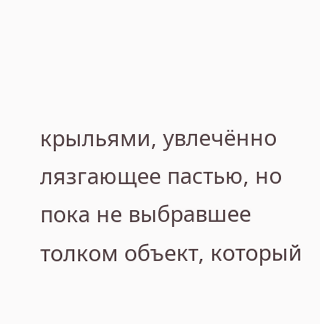крыльями, увлечённо лязгающее пастью, но пока не выбравшее толком объект, который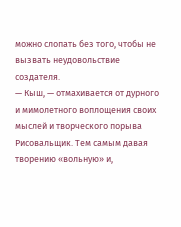можно слопать без того, чтобы не вызвать неудовольствие создателя.
— Кыш, — отмахивается от дурного и мимолетного воплощения своих мыслей и творческого порыва Рисовальщик. Тем самым давая творению «вольную» и,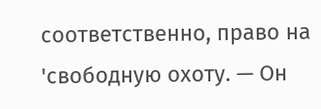соответственно, право на 'свободную охоту. — Он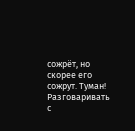сожрёт, но скорее его сожрут. Туман! Разговаривать с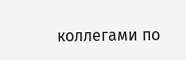коллегами по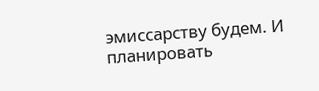эмиссарству будем. И планировать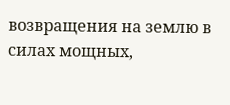возвращения на землю в силах мощных,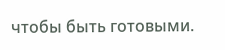чтобы быть готовыми.